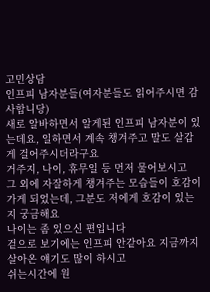고민상담
인프피 남자분들(여자분들도 읽어주시면 감사합니당)
새로 알바하면서 알게된 인프피 남자분이 있는데요, 일하면서 계속 챙겨주고 말도 살갑게 걸어주시더라구요
거주지, 나이, 휴무일 등 먼저 물어보시고
그 외에 자잘하게 챙겨주는 모습들이 호감이 가게 되었는데, 그분도 저에게 호감이 있는지 궁금해요
나이는 좀 있으신 편입니다
겉으로 보기에는 인프피 안같아요 지금까지 살아온 얘기도 많이 하시고
쉬는시간에 원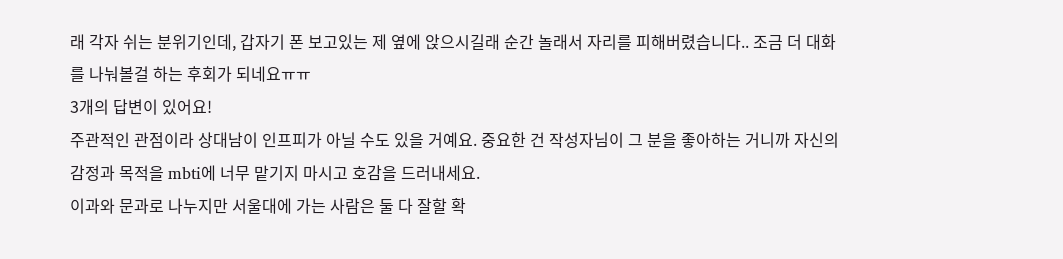래 각자 쉬는 분위기인데, 갑자기 폰 보고있는 제 옆에 앉으시길래 순간 놀래서 자리를 피해버렸습니다.. 조금 더 대화를 나눠볼걸 하는 후회가 되네요ㅠㅠ
3개의 답변이 있어요!
주관적인 관점이라 상대남이 인프피가 아닐 수도 있을 거예요. 중요한 건 작성자님이 그 분을 좋아하는 거니까 자신의 감정과 목적을 mbti에 너무 맡기지 마시고 호감을 드러내세요.
이과와 문과로 나누지만 서울대에 가는 사람은 둘 다 잘할 확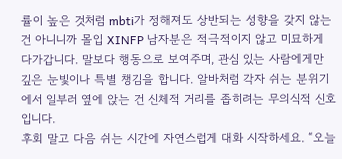률이 높은 것처럼 mbti가 정해져도 상반되는 성향을 갖지 않는 건 아니니까 몰입 XINFP 남자분은 적극적이지 않고 미묘하게 다가갑니다. 말보다 행동으로 보여주며, 관심 있는 사람에게만 깊은 눈빛이나 특별 챙김을 합니다. 알바처럼 각자 쉬는 분위기에서 일부러 옆에 앉는 건 신체적 거리를 좁히려는 무의식적 신호입니다.
후회 말고 다음 쉬는 시간에 자연스럽게 대화 시작하세요. “오늘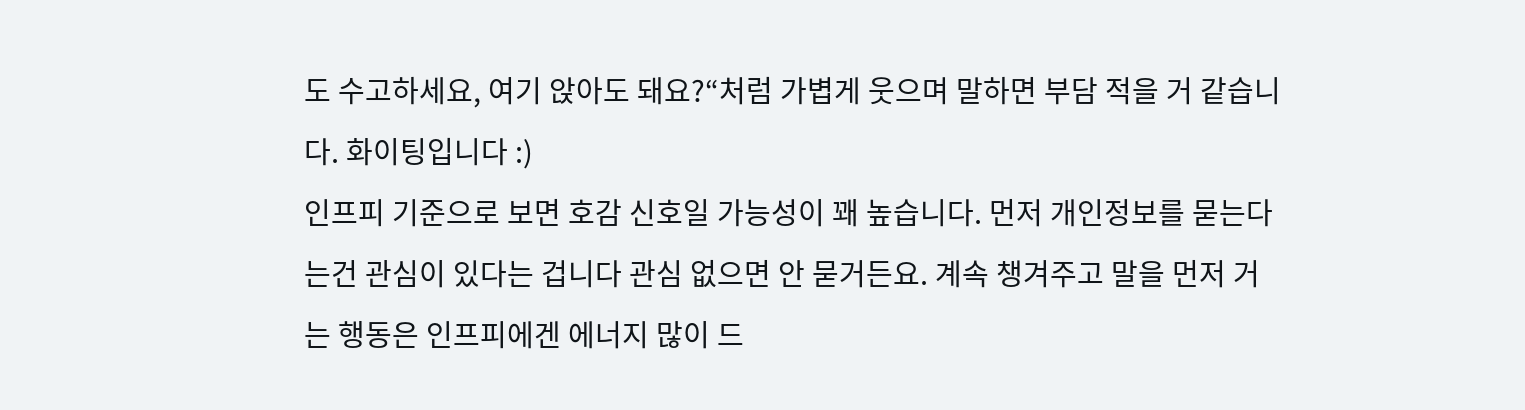도 수고하세요, 여기 앉아도 돼요?“처럼 가볍게 웃으며 말하면 부담 적을 거 같습니다. 화이팅입니다 :)
인프피 기준으로 보면 호감 신호일 가능성이 꽤 높습니다. 먼저 개인정보를 묻는다는건 관심이 있다는 겁니다 관심 없으면 안 묻거든요. 계속 챙겨주고 말을 먼저 거는 행동은 인프피에겐 에너지 많이 드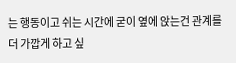는 행동이고 쉬는 시간에 굳이 옆에 앉는건 관계를 더 가깝게 하고 싶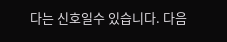다는 신호일수 있습니다. 다음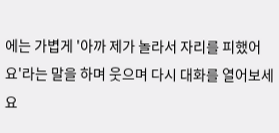에는 가볍게 '아까 제가 놀라서 자리를 피했어요'라는 말을 하며 웃으며 다시 대화를 열어보세요